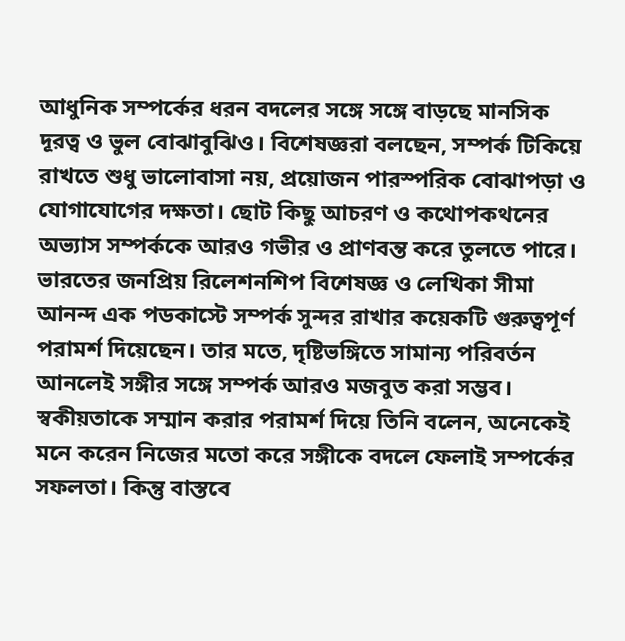আধুনিক সম্পর্কের ধরন বদলের সঙ্গে সঙ্গে বাড়ছে মানসিক দূরত্ব ও ভুল বোঝাবুঝিও। বিশেষজ্ঞরা বলছেন, সম্পর্ক টিকিয়ে রাখতে শুধু ভালোবাসা নয়, প্রয়োজন পারস্পরিক বোঝাপড়া ও যোগাযোগের দক্ষতা। ছোট কিছু আচরণ ও কথোপকথনের অভ্যাস সম্পর্ককে আরও গভীর ও প্রাণবন্ত করে তুলতে পারে।
ভারতের জনপ্রিয় রিলেশনশিপ বিশেষজ্ঞ ও লেখিকা সীমা আনন্দ এক পডকাস্টে সম্পর্ক সুন্দর রাখার কয়েকটি গুরুত্বপূর্ণ পরামর্শ দিয়েছেন। তার মতে, দৃষ্টিভঙ্গিতে সামান্য পরিবর্তন আনলেই সঙ্গীর সঙ্গে সম্পর্ক আরও মজবুত করা সম্ভব।
স্বকীয়তাকে সম্মান করার পরামর্শ দিয়ে তিনি বলেন, অনেকেই মনে করেন নিজের মতো করে সঙ্গীকে বদলে ফেলাই সম্পর্কের সফলতা। কিন্তু বাস্তবে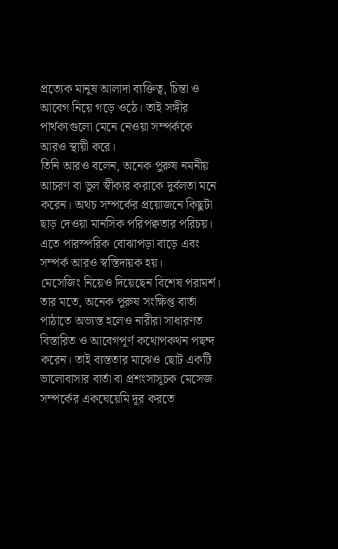প্রত্যেক মানুষ আলাদা ব্যক্তিত্ব, চিন্তা ও আবেগ নিয়ে গড়ে ওঠে। তাই সঙ্গীর পার্থক্যগুলো মেনে নেওয়া সম্পর্ককে আরও স্থায়ী করে।
তিনি আরও বলেন, অনেক পুরুষ নমনীয় আচরণ বা ভুল স্বীকার করাকে দুর্বলতা মনে করেন। অথচ সম্পর্কের প্রয়োজনে কিছুটা ছাড় দেওয়া মানসিক পরিপক্বতার পরিচয়। এতে পারস্পরিক বোঝাপড়া বাড়ে এবং সম্পর্ক আরও স্বস্তিদায়ক হয়।
মেসেজিং নিয়েও দিয়েছেন বিশেষ পরামর্শ। তার মতে, অনেক পুরুষ সংক্ষিপ্ত বার্তা পাঠাতে অভ্যস্ত হলেও নারীরা সাধারণত বিস্তারিত ও আবেগপূর্ণ কথোপকথন পছন্দ করেন। তাই ব্যস্ততার মাঝেও ছোট একটি ভালোবাসার বার্তা বা প্রশংসাসূচক মেসেজ সম্পর্কের একঘেয়েমি দূর করতে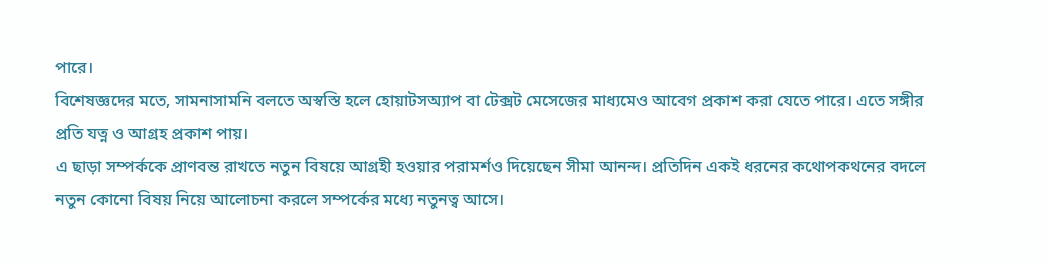পারে।
বিশেষজ্ঞদের মতে, সামনাসামনি বলতে অস্বস্তি হলে হোয়াটসঅ্যাপ বা টেক্সট মেসেজের মাধ্যমেও আবেগ প্রকাশ করা যেতে পারে। এতে সঙ্গীর প্রতি যত্ন ও আগ্রহ প্রকাশ পায়।
এ ছাড়া সম্পর্ককে প্রাণবন্ত রাখতে নতুন বিষয়ে আগ্রহী হওয়ার পরামর্শও দিয়েছেন সীমা আনন্দ। প্রতিদিন একই ধরনের কথোপকথনের বদলে নতুন কোনো বিষয় নিয়ে আলোচনা করলে সম্পর্কের মধ্যে নতুনত্ব আসে।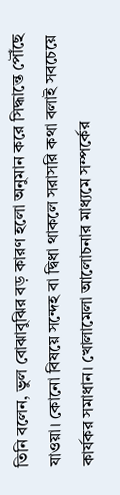তিনি বলেন, ভুল বোঝাবুঝির বড় কারণ হলো অনুমান করে সিদ্ধান্তে পৌঁছে যাওয়া। কোনো বিষয়ে সন্দেহ বা দ্বিধা থাকলে সরাসরি কথা বলাই সবচেয়ে কার্যকর সমাধান। খোলামেলা আলোচনার মাধ্যমে সম্পর্কের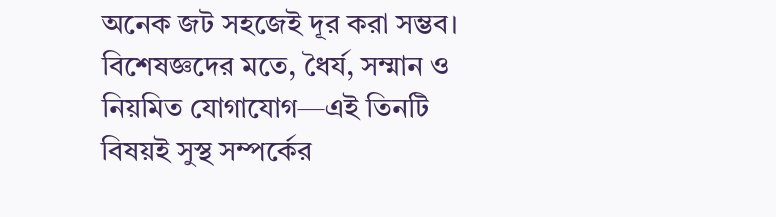অনেক জট সহজেই দূর করা সম্ভব।
বিশেষজ্ঞদের মতে, ধৈর্য, সম্মান ও নিয়মিত যোগাযোগ—এই তিনটি বিষয়ই সুস্থ সম্পর্কের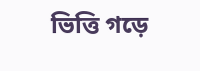ভিত্তি গড়ে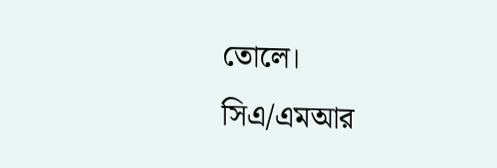তোলে।
সিএ/এমআর